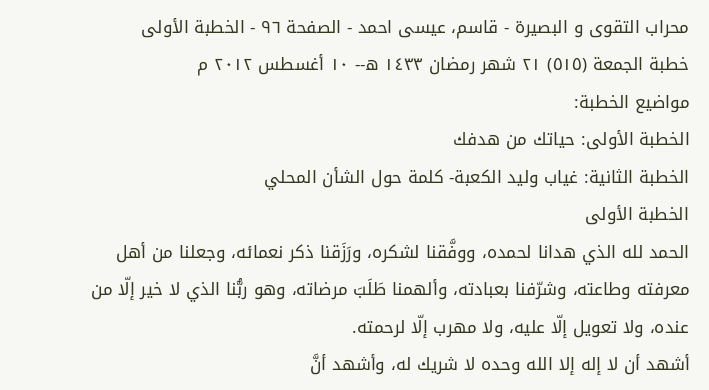محراب التقوى و البصيرة - قاسم، عيسى احمد - الصفحة ٩٦ - الخطبة الأولى
خطبة الجمعة (٥١٥) ٢١ شهر رمضان ١٤٣٣ ه-- ١٠ أغسطس ٢٠١٢ م
مواضيع الخطبة:
الخطبة الأولى: حياتك من هدفك
الخطبة الثانية: غياب وليد الكعبة- كلمة حول الشأن المحلي
الخطبة الأولى
الحمد لله الذي هدانا لحمده، ووفَّقنا لشكره، ورَزَقنا ذكر نعمائه، وجعلنا من أهل معرفته وطاعته، وشرّفنا بعبادته، وألهمنا طَلَبَ مرضاته، وهو ربُّنا الذي لا خير إلّا من عنده، ولا تعويل إلّا عليه، ولا مهرب إلّا لرحمته.
أشهد أن لا إله إلا الله وحده لا شريك له، وأشهد أنَّ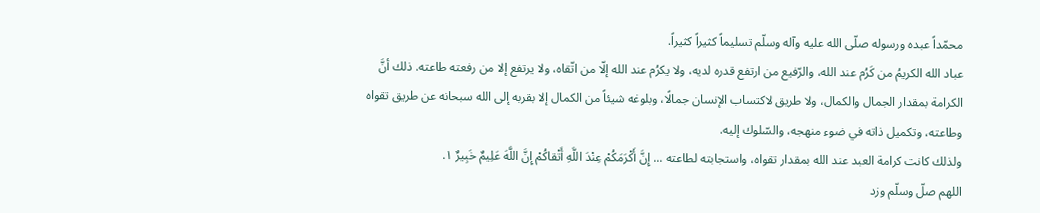محمّداً عبده ورسوله صلّى الله عليه وآله وسلّم تسليماً كثيراً كثيراً.
عباد الله الكريمُ من كَرُم عند الله، والرّفيع من ارتفع قدره لديه، ولا يكرُم عند الله إلّا من اتّقاه، ولا يرتفع إلا من رفعته طاعته. ذلك أنَّ الكرامة بمقدار الجمال والكمال، ولا طريق لاكتساب الإنسان جمالًا، وبلوغه شيئاً من الكمال إلا بقربه إلى الله سبحانه عن طريق تقواه وطاعته، وتكميل ذاته في ضوء منهجه، والسّلوك إليه.
ولذلك كانت كرامة العبد عند الله بمقدار تقواه، واستجابته لطاعته ... إِنَّ أَكْرَمَكُمْ عِنْدَ اللَّهِ أَتْقاكُمْ إِنَّ اللَّهَ عَلِيمٌ خَبِيرٌ ١.
اللهم صلّ وسلّم وزد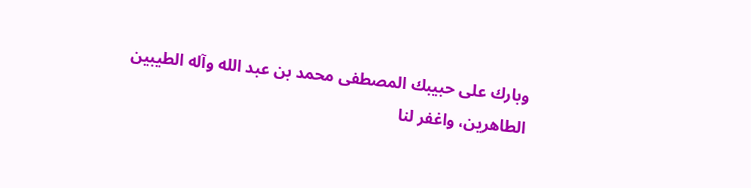وبارك على حبيبك المصطفى محمد بن عبد الله وآله الطيبين الطاهرين، واغفر لنا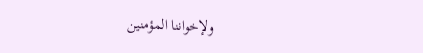ولإخواننا المؤمنين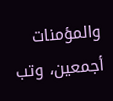والمؤمنات أجمعين، وتب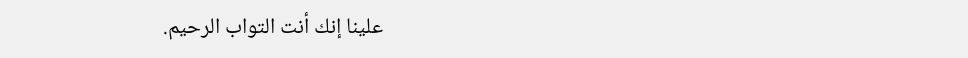علينا إنك أنت التواب الرحيم.